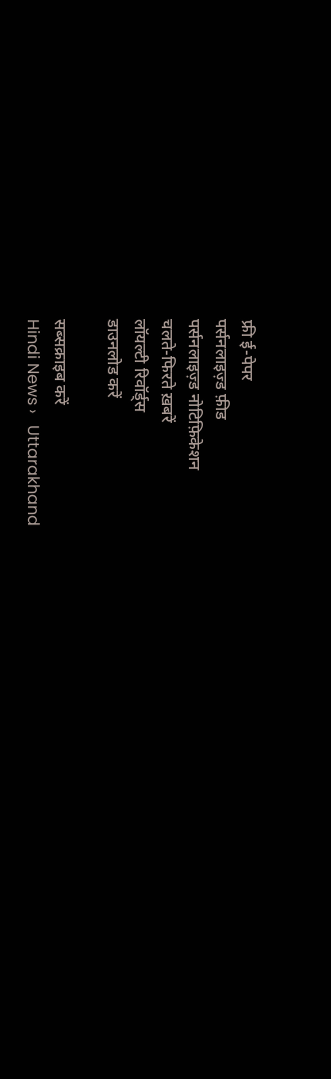फ्री ई-पेपर
पर्सनलाइज़्ड फ़ीड
पर्सनलाइज़्ड नोटिफ़िकेशन
चलते-फिरते ख़बरें
लॉयल्टी रिवॉर्ड्स
डाउनलोड करें

सब्सक्राइब करें
Hindi News ›   Uttarakhand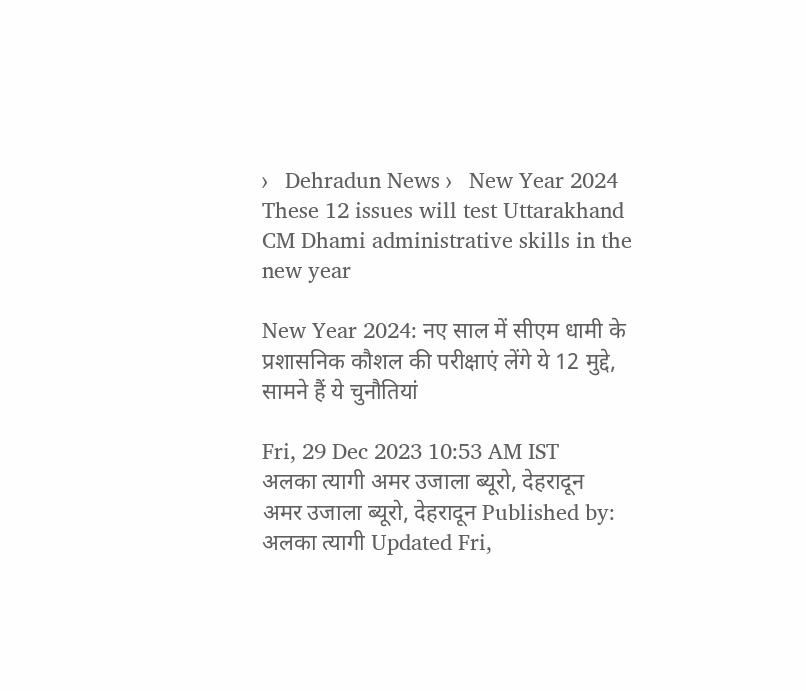›   Dehradun News ›   New Year 2024 These 12 issues will test Uttarakhand CM Dhami administrative skills in the new year

New Year 2024: नए साल में सीएम धामी के प्रशासनिक कौशल की परीक्षाएं लेंगे ये 12 मुद्दे, सामने हैं ये चुनौतियां

Fri, 29 Dec 2023 10:53 AM IST
अलका त्यागी अमर उजाला ब्यूरो, देहरादून
अमर उजाला ब्यूरो, देहरादून Published by: अलका त्यागी Updated Fri,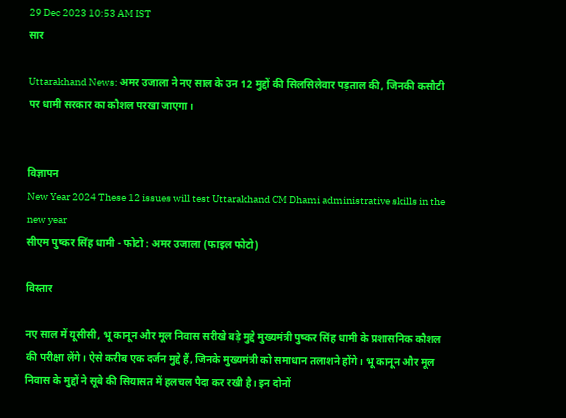29 Dec 2023 10:53 AM IST
सार

Uttarakhand News: अमर उजाला ने नए साल के उन 12 मुद्दों की सिलसिलेवार पड़ताल की, जिनकी कसौटी पर धामी सरकार का कौशल परखा जाएगा।


विज्ञापन
New Year 2024 These 12 issues will test Uttarakhand CM Dhami administrative skills in the new year
सीएम पुष्कर सिंह धामी - फोटो : अमर उजाला (फाइल फोटो)

विस्तार

नए साल में यूसीसी, भू कानून और मूल निवास सरीखे बड़े मुद्दे मुख्यमंत्री पुष्कर सिंह धामी के प्रशासनिक कौशल की परीक्षा लेंगे। ऐसे करीब एक दर्जन मुद्दे हैं, जिनके मुख्यमंत्री को समाधान तलाशने होंगे। भू कानून और मूल निवास के मुद्दों ने सूबे की सियासत में हलचल पैदा कर रखी है। इन दोनों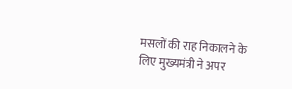मसलों की राह निकालने के लिए मुख्यमंत्री ने अपर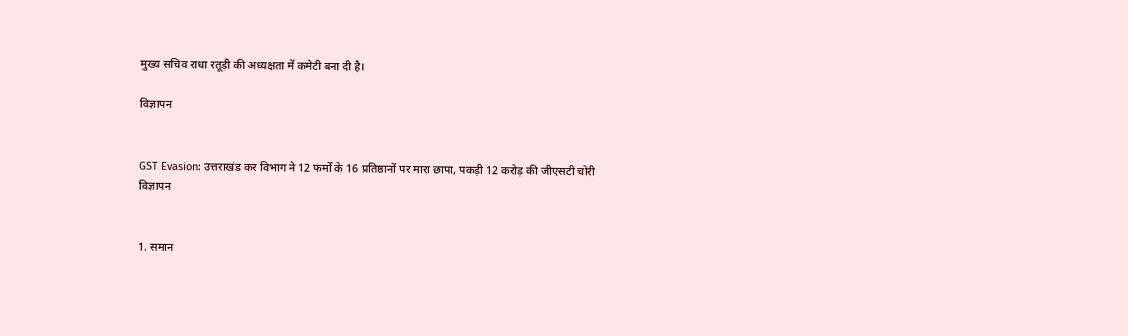मुख्य सचिव राधा रतूड़ी की अध्यक्षता में कमेटी बना दी है।

विज्ञापन


GST Evasion: उत्तराखंड कर विभाग ने 12 फर्मों के 16 प्रतिष्ठानों पर मारा छापा, पकड़ी 12 करोड़ की जीएसटी चोरी
विज्ञापन


1. समान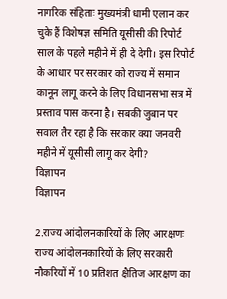नागरिक संहिताः मुख्यमंत्री धामी एलान कर चुके हैं विशेषज्ञ समिति यूसीसी की रिपोर्ट साल के पहले महीने में ही दे देगी। इस रिपोर्ट के आधार पर सरकार को राज्य में समान कानून लागू करने के लिए विधानसभा सत्र में प्रस्ताव पास करना है। सबकी जुबान पर सवाल तैर रहा है कि सरकार क्या जनवरी महीने में यूसीसी लागू कर देगी?
विज्ञापन
विज्ञापन

2.राज्य आंदोलनकारियों के लिए आरक्षणः राज्य आंदोलनकारियों के लिए सरकारी नौकरियों में 10 प्रतिशत क्षैतिज आरक्षण का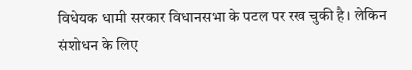विधेयक धामी सरकार विधानसभा के पटल पर रख चुकी है। लेकिन संशोधन के लिए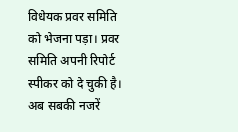विधेयक प्रवर समिति को भेजना पड़ा। प्रवर समिति अपनी रिपोर्ट स्पीकर को दे चुकी है। अब सबकी नजरें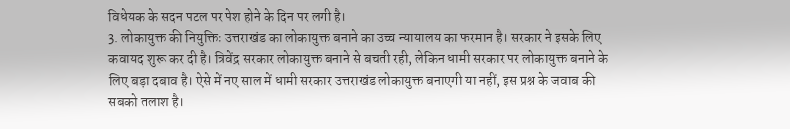विधेयक के सदन पटल पर पेश होने के दिन पर लगी है।
3. लोकायुक्त की नियुक्तिः उत्तराखंड का लोकायुक्त बनाने का उच्च न्यायालय का फरमान है। सरकार ने इसके लिए कवायद शुरू कर दी है। त्रिवेंद्र सरकार लोकायुक्त बनाने से बचती रही, लेकिन धामी सरकार पर लोकायुक्त बनाने के लिए बड़ा दबाव है। ऐसे में नए साल में धामी सरकार उत्तराखंड लोकायुक्त बनाएगी या नहीं, इस प्रश्न के जवाब की सबको तलाश है।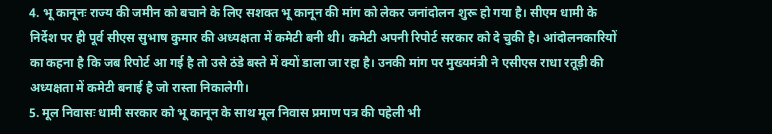4. भू कानूनः राज्य की जमीन को बचाने के लिए सशक्त भू कानून की मांग को लेकर जनांदोलन शुरू हो गया है। सीएम धामी के निर्देश पर ही पूर्व सीएस सुभाष कुमार की अध्यक्षता में कमेटी बनी थी। कमेटी अपनी रिपोर्ट सरकार को दे चुकी है। आंदोलनकारियों का कहना है कि जब रिपोर्ट आ गई है तो उसे ठंडे बस्ते में क्यों डाला जा रहा है। उनकी मांग पर मुख्यमंत्री ने एसीएस राधा रतूड़ी की अध्यक्षता में कमेटी बनाई है जो रास्ता निकालेगी।
5. मूल निवासः धामी सरकार को भू कानून के साथ मूल निवास प्रमाण पत्र की पहेली भी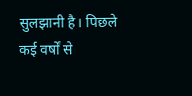सुलझानी है। पिछले कई वर्षों से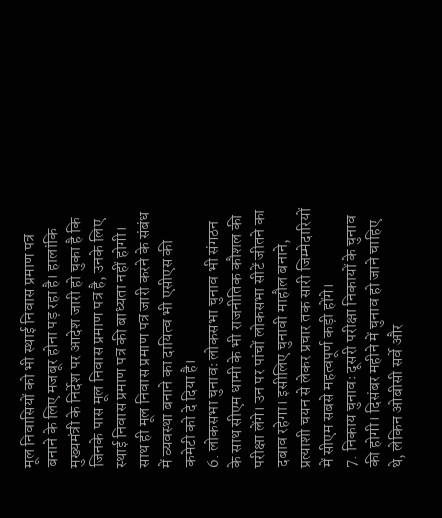मूल निवासियों को भी स्थाई निवास प्रमाण पत्र बनाने के लिए मजबूर होना पड़ रहा है। हालांकि मुख्यमंत्री के निर्देश पर आदेश जारी हो चुका है कि जिनके पास मूल निवास प्रमाण पत्र है, उनके लिए स्थाई निवास प्रमाण पत्र की बाध्यता नहीं होगी। साथ ही मूल निवास प्रमाण पत्र जारी करने के संबंध में व्यवस्था बनाने का दायित्व भी एसीएस की कमेटी को दे दिया है।
6. लोकसभा चुनावः लोकसभा चुनाव भी संगठन के साथ सीएम धामी के भी राजनीतिक कौशल की परीक्षा लेंगे। उन पर पांचों लोकसभा सीटें जीतने का दबाव रहेगा। इसीलिए चुनावी माहौल बनाने, प्रत्याशी चयन से लेकर प्रचार तक सारी जिम्मेदारियों में सीएम सबसे महत्वपूर्ण कड़ी होंगे।
7. निकाय चुनावः दूसरी परीक्षा निकायों के चुनाव की होगी। दिसंबर महीने में चुनाव हो जाने चाहिए थे, लेकिन ओबीसी सर्वे और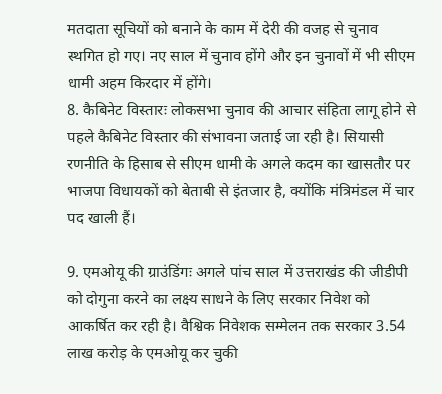मतदाता सूचियों को बनाने के काम में देरी की वजह से चुनाव स्थगित हो गए। नए साल में चुनाव होंगे और इन चुनावों में भी सीएम धामी अहम किरदार में होंगे।
8. कैबिनेट विस्तारः लोकसभा चुनाव की आचार संहिता लागू होने से पहले कैबिनेट विस्तार की संभावना जताई जा रही है। सियासी रणनीति के हिसाब से सीएम धामी के अगले कदम का खासतौर पर भाजपा विधायकों को बेताबी से इंतजार है, क्योंकि मंत्रिमंडल में चार पद खाली हैं।

9. एमओयू की ग्राउंडिंगः अगले पांच साल में उत्तराखंड की जीडीपी को दोगुना करने का लक्ष्य साधने के लिए सरकार निवेश को आकर्षित कर रही है। वैश्विक निवेशक सम्मेलन तक सरकार 3.54 लाख करोड़ के एमओयू कर चुकी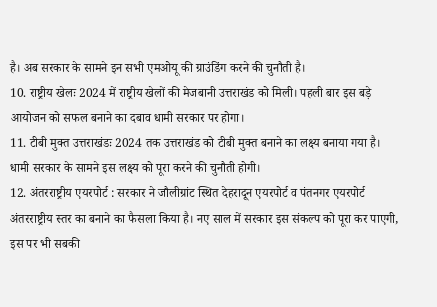है। अब सरकार के सामने इन सभी एमओयू की ग्राउंडिंग करने की चुनौती है।
10. राष्ट्रीय खेलः 2024 में राष्ट्रीय खेलों की मेजबानी उत्तराखंड को मिली। पहली बार इस बड़े आयोजन को सफल बनाने का दबाव धामी सरकार पर होगा।
11. टीबी मुक्त उत्तराखंडः 2024 तक उत्तराखंड को टीबी मुक्त बनाने का लक्ष्य बनाया गया है। धामी सरकार के सामने इस लक्ष्य को पूरा करने की चुनौती होगी।
12. अंतरराष्ट्रीय एयरपोर्ट : सरकार ने जौलीग्रांट स्थित देहरादून एयरपोर्ट व पंतनगर एयरपोर्ट अंतरराष्ट्रीय स्तर का बनाने का फैसला किया है। नए साल में सरकार इस संकल्प को पूरा कर पाएगी, इस पर भी सबकी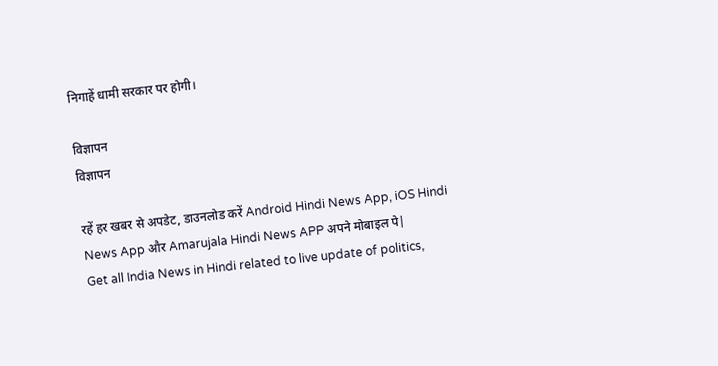निगाहें धामी सरकार पर होगी।

विज्ञापन
विज्ञापन

रहें हर खबर से अपडेट, डाउनलोड करें Android Hindi News App, iOS Hindi News App और Amarujala Hindi News APP अपने मोबाइल पे|
Get all India News in Hindi related to live update of politics,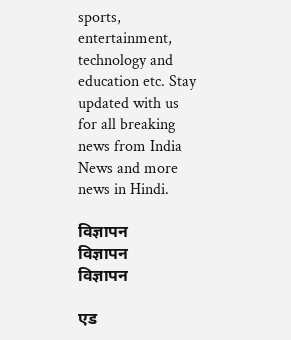sports, entertainment, technology and education etc. Stay updated with us for all breaking news from India News and more news in Hindi.

विज्ञापन
विज्ञापन
विज्ञापन

एड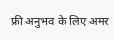फ्री अनुभव के लिए अमर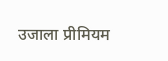उजाला प्रीमियम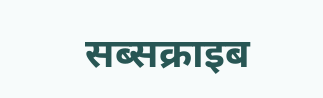सब्सक्राइब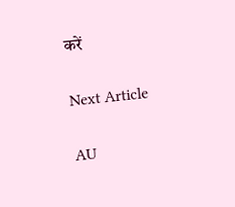करें

Next Article

AU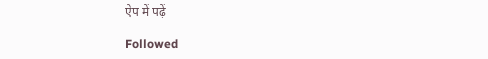ऐप में पढ़ें

Followed